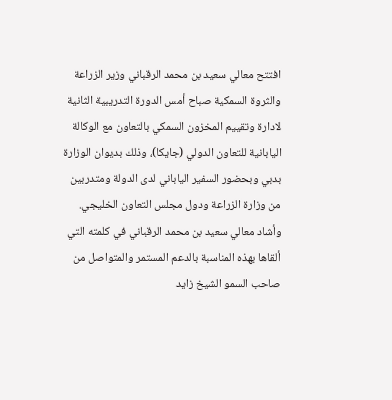افتتح معالي سعيد بن محمد الرقباني وزير الزراعة والثروة السمكية صباح أمس الدورة التدريبية الثانية لادارة وتقييم المخزون السمكي بالتعاون مع الوكالة اليابانية للتعاون الدولي (جايكا)، وذلك بديوان الوزارة بدبي وبحضور السفير الياباني لدى الدولة ومتدربين من وزارة الزراعة ودول مجلس التعاون الخليجي. وأشاد معالي سعيد بن محمد الرقباني في كلمته التي ألقاها بهذه المناسبة بالدعم المستمر والمتواصل من صاحب السمو الشيخ زايد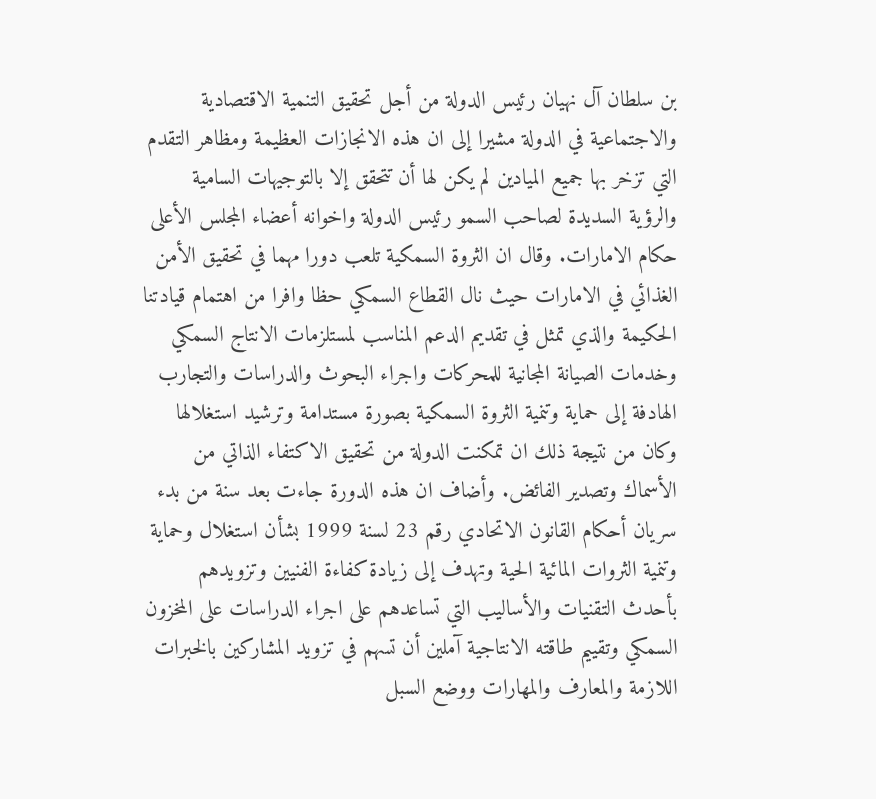بن سلطان آل نهيان رئيس الدولة من أجل تحقيق التنمية الاقتصادية والاجتماعية في الدولة مشيرا إلى ان هذه الانجازات العظيمة ومظاهر التقدم التي تزخر بها جميع الميادين لم يكن لها أن تتحقق إلا بالتوجيهات السامية والرؤية السديدة لصاحب السمو رئيس الدولة واخوانه أعضاء المجلس الأعلى حكام الامارات. وقال ان الثروة السمكية تلعب دورا مهما في تحقيق الأمن الغذائي في الامارات حيث نال القطاع السمكي حظا وافرا من اهتمام قيادتنا الحكيمة والذي تمثل في تقديم الدعم المناسب لمستلزمات الانتاج السمكي وخدمات الصيانة المجانية للمحركات واجراء البحوث والدراسات والتجارب الهادفة إلى حماية وتنمية الثروة السمكية بصورة مستدامة وترشيد استغلالها وكان من نتيجة ذلك ان تمكنت الدولة من تحقيق الاكتفاء الذاتي من الأسماك وتصدير الفائض. وأضاف ان هذه الدورة جاءت بعد سنة من بدء سريان أحكام القانون الاتحادي رقم 23 لسنة 1999 بشأن استغلال وحماية وتنمية الثروات المائية الحية وتهدف إلى زيادة كفاءة الفنيين وتزويدهم بأحدث التقنيات والأساليب التي تساعدهم على اجراء الدراسات على المخزون السمكي وتقييم طاقته الانتاجية آملين أن تسهم في تزويد المشاركين بالخبرات اللازمة والمعارف والمهارات ووضع السبل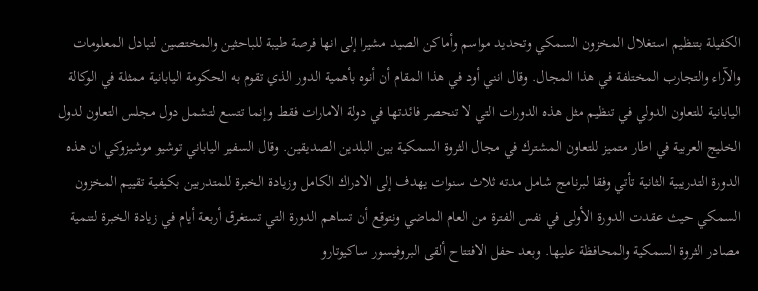الكفيلة بتنظيم استغلال المخزون السمكي وتحديد مواسم وأماكن الصيد مشيرا إلى انها فرصة طيبة للباحثين والمختصين لتبادل المعلومات والآراء والتجارب المختلفة في هذا المجال. وقال انني أود في هذا المقام أن أنوه بأهمية الدور الذي تقوم به الحكومة اليابانية ممثلة في الوكالة اليابانية للتعاون الدولي في تنظيم مثل هذه الدورات التي لا تنحصر فائدتها في دولة الامارات فقط وإنما تتسع لتشمل دول مجلس التعاون لدول الخليج العربية في اطار متميز للتعاون المشترك في مجال الثروة السمكية بين البلدين الصديقين. وقال السفير الياباني توشيو موشيزوكي ان هذه الدورة التدريبية الثانية تأتي وفقا لبرنامج شامل مدته ثلاث سنوات يهدف إلى الادراك الكامل وزيادة الخبرة للمتدربين بكيفية تقييم المخزون السمكي حيث عقدت الدورة الأولى في نفس الفترة من العام الماضي ونتوقع أن تساهم الدورة التي تستغرق أربعة أيام في زيادة الخبرة لتنمية مصادر الثروة السمكية والمحافظة عليها. وبعد حفل الافتتاح ألقى البروفيسور ساكيوتارو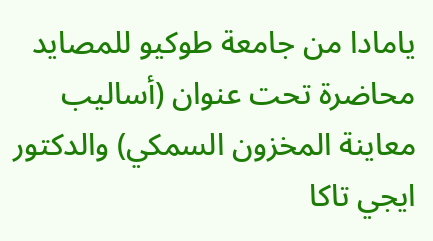يامادا من جامعة طوكيو للمصايد محاضرة تحت عنوان (أساليب معاينة المخزون السمكي) والدكتور ايجي تاكا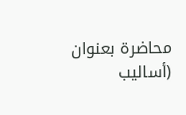محاضرة بعنوان (أساليب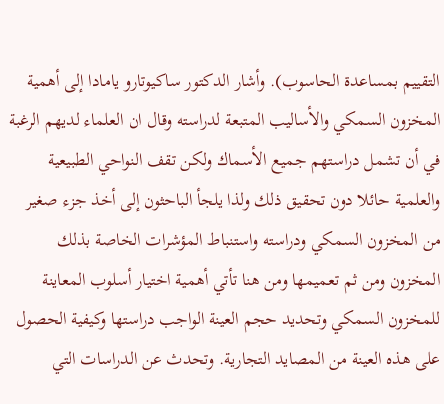التقييم بمساعدة الحاسوب). وأشار الدكتور ساكيوتارو يامادا إلى أهمية المخزون السمكي والأساليب المتبعة لدراسته وقال ان العلماء لديهم الرغبة في أن تشمل دراستهم جميع الأسماك ولكن تقف النواحي الطبيعية والعلمية حائلا دون تحقيق ذلك ولذا يلجأ الباحثون إلى أخذ جزء صغير من المخزون السمكي ودراسته واستنباط المؤشرات الخاصة بذلك المخزون ومن ثم تعميمها ومن هنا تأتي أهمية اختيار أسلوب المعاينة للمخزون السمكي وتحديد حجم العينة الواجب دراستها وكيفية الحصول على هذه العينة من المصايد التجارية. وتحدث عن الدراسات التي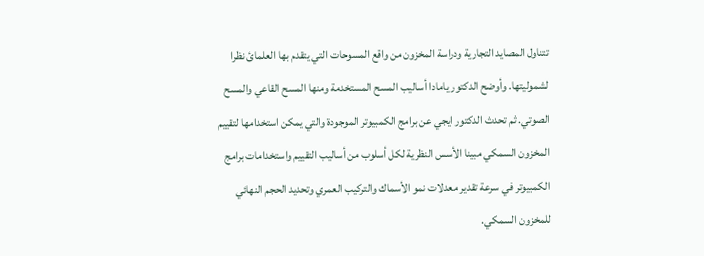تتناول المصايد التجارية ودراسة المخزون من واقع المسوحات التي يتقدم بها العلمائ نظرا لشموليتها. وأوضح الدكتور يامادا أساليب المسح المستخدمة ومنها المسح القاعي والمسح الصوتي. ثم تحدث الدكتور ايجي عن برامج الكمبيوتر الموجودة والتي يمكن استخدامها لتقييم المخزون السمكي مبينا الأسس النظرية لكل أسلوب من أساليب التقييم واستخدامات برامج الكمبيوتر في سرعة تقدير معدلات نمو الأسماك والتركيب العمري وتحديد الحجم النهائي للمخزون السمكي.